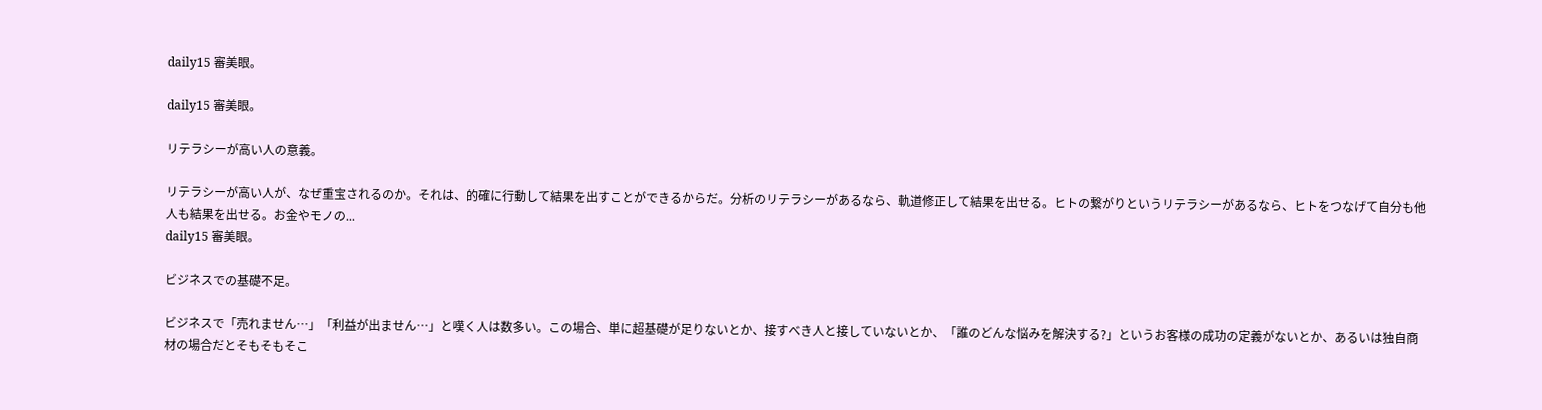daily15 審美眼。

daily15 審美眼。

リテラシーが高い人の意義。

リテラシーが高い人が、なぜ重宝されるのか。それは、的確に行動して結果を出すことができるからだ。分析のリテラシーがあるなら、軌道修正して結果を出せる。ヒトの繋がりというリテラシーがあるなら、ヒトをつなげて自分も他人も結果を出せる。お金やモノの...
daily15 審美眼。

ビジネスでの基礎不足。

ビジネスで「売れません…」「利益が出ません…」と嘆く人は数多い。この場合、単に超基礎が足りないとか、接すべき人と接していないとか、「誰のどんな悩みを解決する?」というお客様の成功の定義がないとか、あるいは独自商材の場合だとそもそもそこ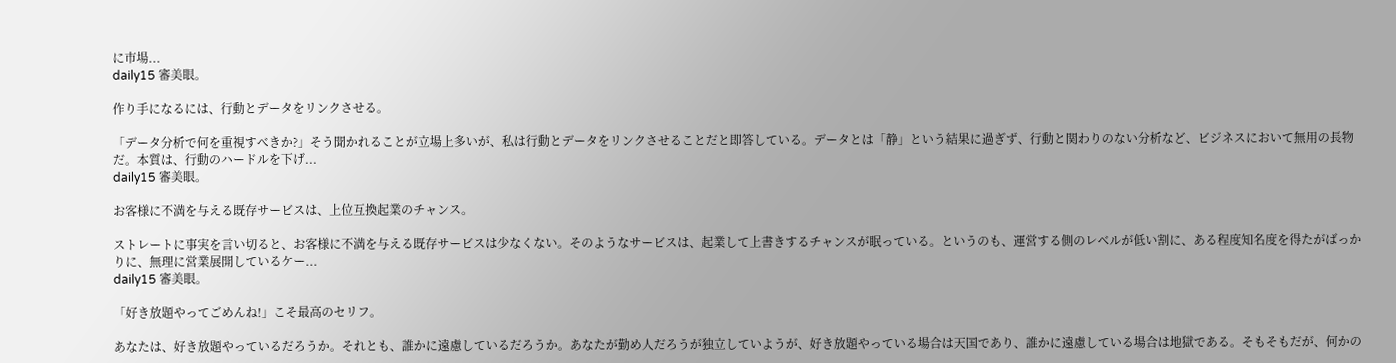に市場...
daily15 審美眼。

作り手になるには、行動とデータをリンクさせる。

「データ分析で何を重視すべきか?」そう聞かれることが立場上多いが、私は行動とデータをリンクさせることだと即答している。データとは「静」という結果に過ぎず、行動と関わりのない分析など、ビジネスにおいて無用の長物だ。本質は、行動のハードルを下げ...
daily15 審美眼。

お客様に不満を与える既存サービスは、上位互換起業のチャンス。

ストレートに事実を言い切ると、お客様に不満を与える既存サービスは少なくない。そのようなサービスは、起業して上書きするチャンスが眠っている。というのも、運営する側のレベルが低い割に、ある程度知名度を得たがばっかりに、無理に営業展開しているケー...
daily15 審美眼。

「好き放題やってごめんね!」こそ最高のセリフ。

あなたは、好き放題やっているだろうか。それとも、誰かに遠慮しているだろうか。あなたが勤め人だろうが独立していようが、好き放題やっている場合は天国であり、誰かに遠慮している場合は地獄である。そもそもだが、何かの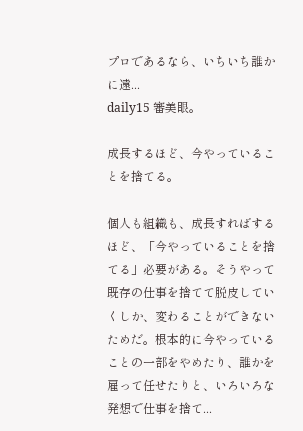プロであるなら、いちいち誰かに遠...
daily15 審美眼。

成長するほど、今やっていることを捨てる。

個人も組織も、成長すればするほど、「今やっていることを捨てる」必要がある。そうやって既存の仕事を捨てて脱皮していくしか、変わることができないためだ。根本的に今やっていることの一部をやめたり、誰かを雇って任せたりと、いろいろな発想で仕事を捨て...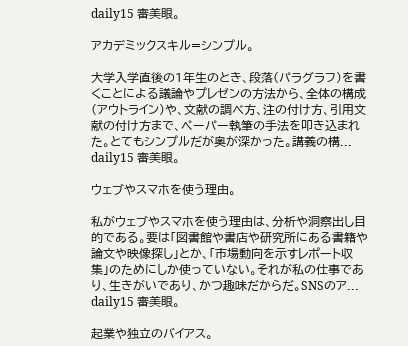daily15 審美眼。

アカデミックスキル=シンプル。

大学入学直後の1年生のとき、段落(パラグラフ)を書くことによる議論やプレゼンの方法から、全体の構成(アウトライン)や、文献の調べ方、注の付け方、引用文献の付け方まで、ペーパー執筆の手法を叩き込まれた。とてもシンプルだが奥が深かった。講義の構...
daily15 審美眼。

ウェブやスマホを使う理由。

私がウェブやスマホを使う理由は、分析や洞察出し目的である。要は「図書館や書店や研究所にある書籍や論文や映像探し」とか、「市場動向を示すレポート収集」のためにしか使っていない。それが私の仕事であり、生きがいであり、かつ趣味だからだ。SNSのア...
daily15 審美眼。

起業や独立のバイアス。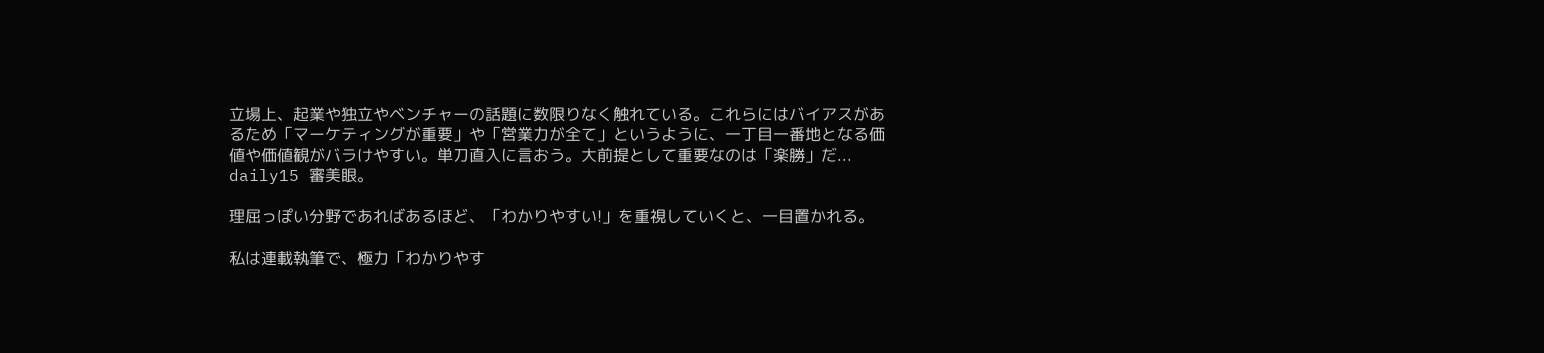立場上、起業や独立やベンチャーの話題に数限りなく触れている。これらにはバイアスがあるため「マーケティングが重要」や「営業力が全て」というように、一丁目一番地となる価値や価値観がバラけやすい。単刀直入に言おう。大前提として重要なのは「楽勝」だ...
daily15 審美眼。

理屈っぽい分野であればあるほど、「わかりやすい!」を重視していくと、一目置かれる。

私は連載執筆で、極力「わかりやす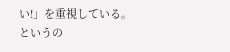い!」を重視している。というの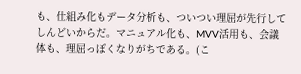も、仕組み化もデータ分析も、ついつい理屈が先行してしんどいからだ。マニュアル化も、MVV活用も、会議体も、理屈っぽくなりがちである。(こ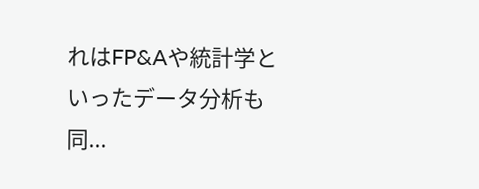れはFP&Aや統計学といったデータ分析も同...